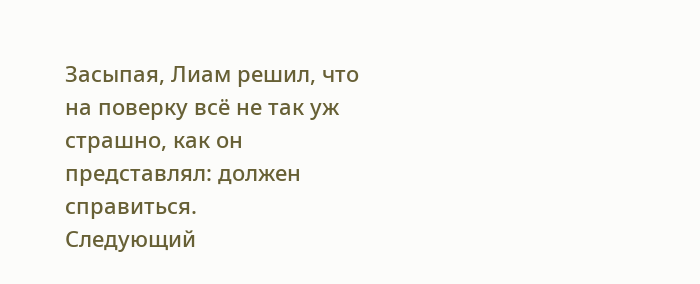Засыпая, Лиам решил, что на поверку всё не так уж страшно, как он представлял: должен справиться.
Следующий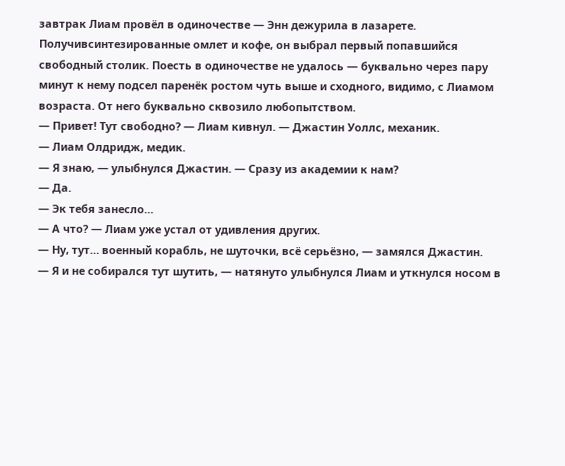завтрак Лиам провёл в одиночестве — Энн дежурила в лазарете. Получивсинтезированные омлет и кофе, он выбрал первый попавшийся свободный столик. Поесть в одиночестве не удалось — буквально через пару минут к нему подсел паренёк ростом чуть выше и сходного, видимо, с Лиамом возраста. От него буквально сквозило любопытством.
— Привет! Тут свободно? — Лиам кивнул. — Джастин Уоллс, механик.
— Лиам Олдридж, медик.
— Я знаю, — улыбнулся Джастин. — Сразу из академии к нам?
— Да.
— Эк тебя занесло…
— А что? — Лиам уже устал от удивления других.
— Ну, тут… военный корабль, не шуточки, всё серьёзно, — замялся Джастин.
— Я и не собирался тут шутить, — натянуто улыбнулся Лиам и уткнулся носом в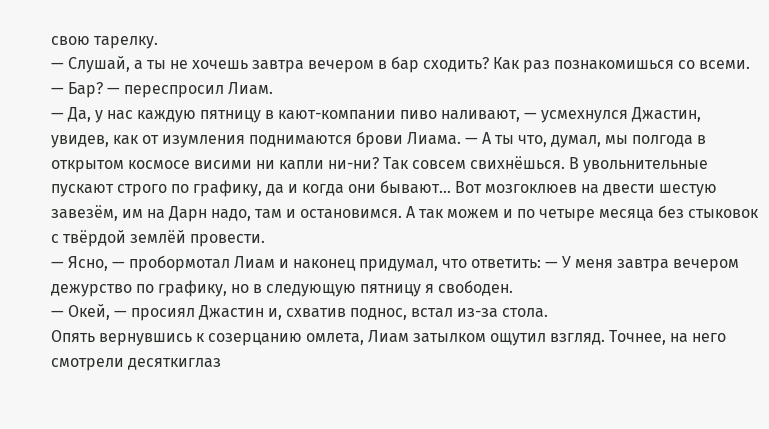свою тарелку.
— Слушай, а ты не хочешь завтра вечером в бар сходить? Как раз познакомишься со всеми.
— Бар? — переспросил Лиам.
— Да, у нас каждую пятницу в кают-компании пиво наливают, — усмехнулся Джастин, увидев, как от изумления поднимаются брови Лиама. — А ты что, думал, мы полгода в открытом космосе висими ни капли ни-ни? Так совсем свихнёшься. В увольнительные пускают строго по графику, да и когда они бывают… Вот мозгоклюев на двести шестую завезём, им на Дарн надо, там и остановимся. А так можем и по четыре месяца без стыковок с твёрдой землёй провести.
— Ясно, — пробормотал Лиам и наконец придумал, что ответить: — У меня завтра вечером дежурство по графику, но в следующую пятницу я свободен.
— Окей, — просиял Джастин и, схватив поднос, встал из-за стола.
Опять вернувшись к созерцанию омлета, Лиам затылком ощутил взгляд. Точнее, на него смотрели десяткиглаз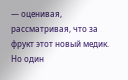— оценивая, рассматривая, что за фрукт этот новый медик. Но один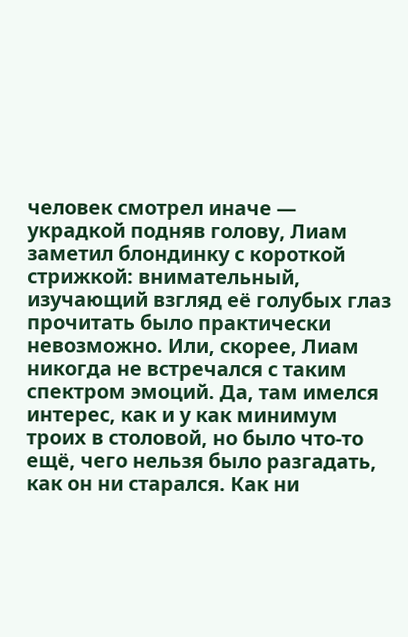человек смотрел иначе — украдкой подняв голову, Лиам заметил блондинку с короткой стрижкой: внимательный, изучающий взгляд её голубых глаз прочитать было практически невозможно. Или, скорее, Лиам никогда не встречался с таким спектром эмоций. Да, там имелся интерес, как и у как минимум троих в столовой, но было что-то ещё, чего нельзя было разгадать, как он ни старался. Как ни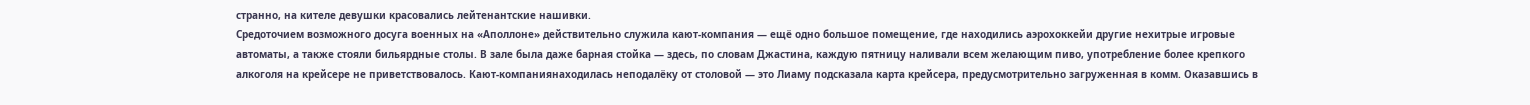странно, на кителе девушки красовались лейтенантские нашивки.
Средоточием возможного досуга военных на «Аполлоне» действительно служила кают-компания — ещё одно большое помещение, где находились аэрохоккейи другие нехитрые игровые автоматы, а также стояли бильярдные столы. В зале была даже барная стойка — здесь, по словам Джастина, каждую пятницу наливали всем желающим пиво, употребление более крепкого алкоголя на крейсере не приветствовалось. Кают-компаниянаходилась неподалёку от столовой — это Лиаму подсказала карта крейсера, предусмотрительно загруженная в комм. Оказавшись в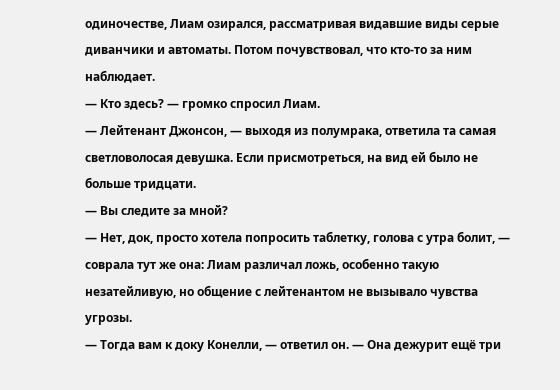одиночестве, Лиам озирался, рассматривая видавшие виды серые диванчики и автоматы. Потом почувствовал, что кто-то за ним наблюдает.
— Кто здесь? — громко спросил Лиам.
— Лейтенант Джонсон, — выходя из полумрака, ответила та самая светловолосая девушка. Если присмотреться, на вид ей было не больше тридцати.
— Вы следите за мной?
— Нет, док, просто хотела попросить таблетку, голова с утра болит, — соврала тут же она: Лиам различал ложь, особенно такую незатейливую, но общение с лейтенантом не вызывало чувства угрозы.
— Тогда вам к доку Конелли, — ответил он. — Она дежурит ещё три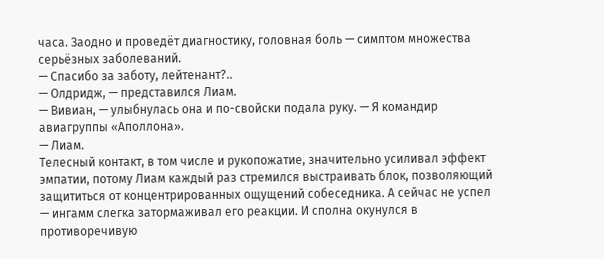часа. Заодно и проведёт диагностику, головная боль — симптом множества серьёзных заболеваний.
— Спасибо за заботу, лейтенант?..
— Олдридж, — представился Лиам.
— Вивиан, — улыбнулась она и по-свойски подала руку. — Я командир авиагруппы «Аполлона».
— Лиам.
Телесный контакт, в том числе и рукопожатие, значительно усиливал эффект эмпатии, потому Лиам каждый раз стремился выстраивать блок, позволяющий защититься от концентрированных ощущений собеседника. А сейчас не успел — ингамм слегка затормаживал его реакции. И сполна окунулся в противоречивую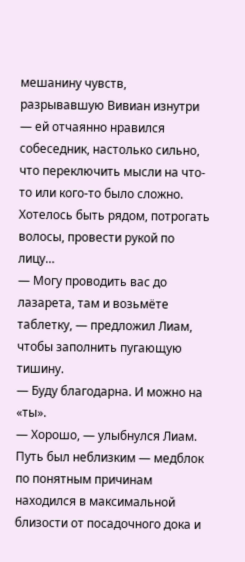мешанину чувств, разрывавшую Вивиан изнутри — ей отчаянно нравился собеседник, настолько сильно, что переключить мысли на что-то или кого-то было сложно. Хотелось быть рядом, потрогать волосы, провести рукой по лицу…
— Могу проводить вас до лазарета, там и возьмёте таблетку, — предложил Лиам, чтобы заполнить пугающую тишину.
— Буду благодарна. И можно на «ты».
— Хорошо, — улыбнулся Лиам.
Путь был неблизким — медблок по понятным причинам находился в максимальной близости от посадочного дока и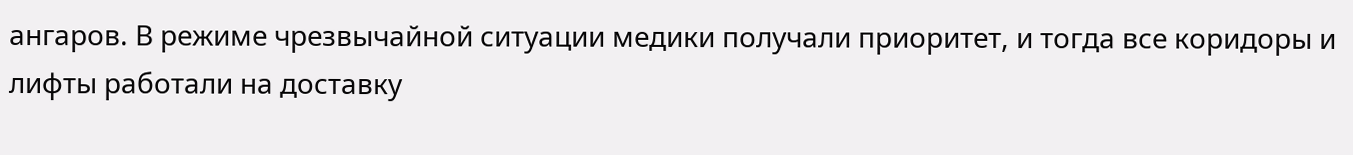ангаров. В режиме чрезвычайной ситуации медики получали приоритет, и тогда все коридоры и лифты работали на доставку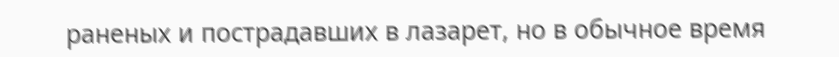раненых и пострадавших в лазарет, но в обычное время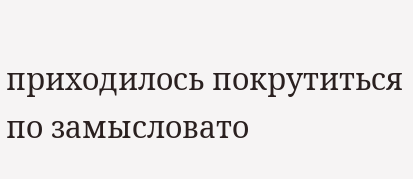приходилось покрутиться по замысловато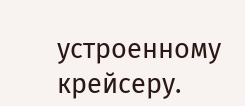устроенному крейсеру.